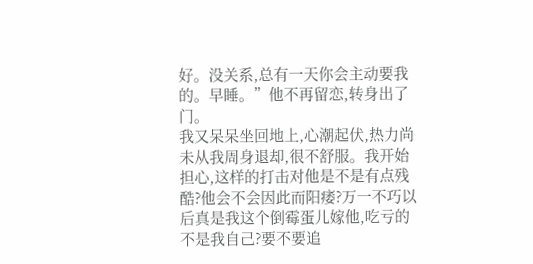好。没关系,总有一天你会主动要我的。早睡。”他不再留恋,转身出了门。
我又呆呆坐回地上,心潮起伏,热力尚未从我周身退却,很不舒服。我开始担心,这样的打击对他是不是有点残酷?他会不会因此而阳痿?万一不巧以后真是我这个倒霉蛋儿嫁他,吃亏的不是我自己?要不要追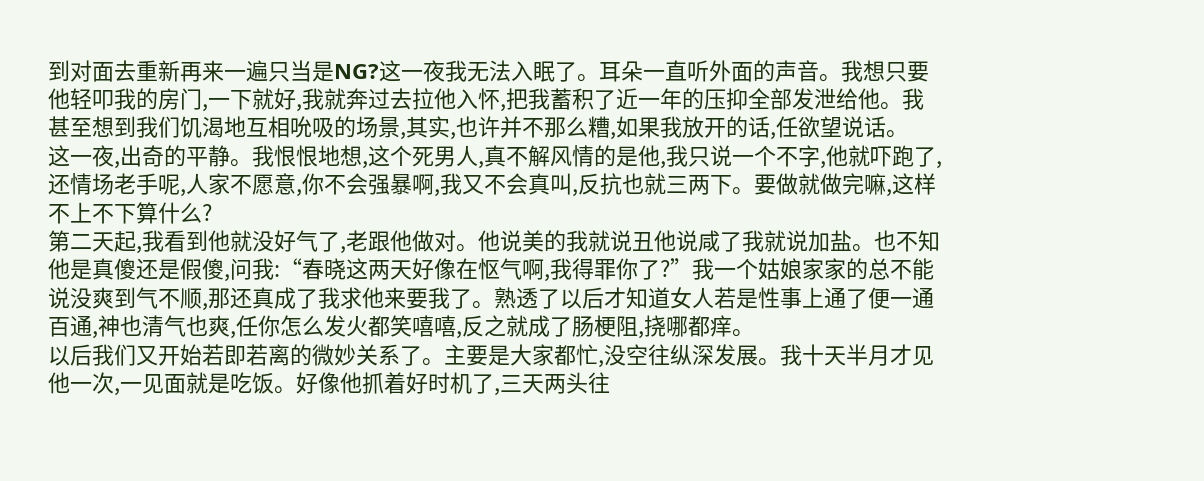到对面去重新再来一遍只当是NG?这一夜我无法入眠了。耳朵一直听外面的声音。我想只要他轻叩我的房门,一下就好,我就奔过去拉他入怀,把我蓄积了近一年的压抑全部发泄给他。我甚至想到我们饥渴地互相吮吸的场景,其实,也许并不那么糟,如果我放开的话,任欲望说话。
这一夜,出奇的平静。我恨恨地想,这个死男人,真不解风情的是他,我只说一个不字,他就吓跑了,还情场老手呢,人家不愿意,你不会强暴啊,我又不会真叫,反抗也就三两下。要做就做完嘛,这样不上不下算什么?
第二天起,我看到他就没好气了,老跟他做对。他说美的我就说丑他说咸了我就说加盐。也不知他是真傻还是假傻,问我:“春晓这两天好像在怄气啊,我得罪你了?”我一个姑娘家家的总不能说没爽到气不顺,那还真成了我求他来要我了。熟透了以后才知道女人若是性事上通了便一通百通,神也清气也爽,任你怎么发火都笑嘻嘻,反之就成了肠梗阻,挠哪都痒。
以后我们又开始若即若离的微妙关系了。主要是大家都忙,没空往纵深发展。我十天半月才见他一次,一见面就是吃饭。好像他抓着好时机了,三天两头往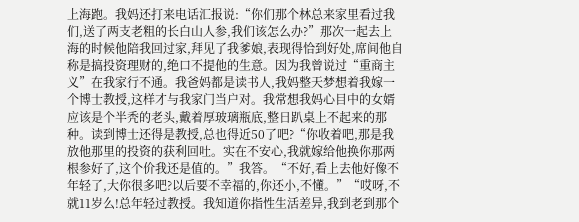上海跑。我妈还打来电话汇报说:“你们那个林总来家里看过我们,送了两支老粗的长白山人参,我们该怎么办?”那次一起去上海的时候他陪我回过家,拜见了我爹娘,表现得恰到好处,席间他自称是搞投资理财的,绝口不提他的生意。因为我曾说过“重商主义”在我家行不通。我爸妈都是读书人,我妈整天梦想着我嫁一个博士教授,这样才与我家门当户对。我常想我妈心目中的女婿应该是个半秃的老头,戴着厚玻璃瓶底,整日趴桌上不起来的那种。读到博士还得是教授,总也得近50了吧?“你收着吧,那是我放他那里的投资的获利回吐。实在不安心,我就嫁给他换你那两根参好了,这个价我还是值的。”我答。“不好,看上去他好像不年轻了,大你很多吧?以后要不幸福的,你还小,不懂。”“哎呀,不就11岁么!总年轻过教授。我知道你指性生活差异,我到老到那个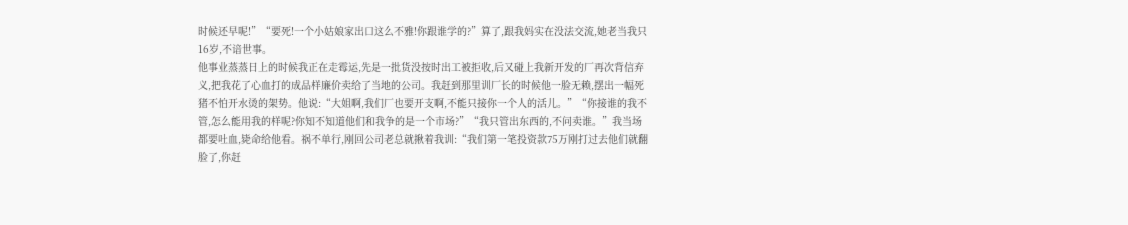时候还早呢!”“要死!一个小姑娘家出口这么不雅!你跟谁学的?”算了,跟我妈实在没法交流,她老当我只16岁,不谙世事。
他事业蒸蒸日上的时候我正在走霉运,先是一批货没按时出工被拒收,后又碰上我新开发的厂再次背信弃义,把我花了心血打的成品样廉价卖给了当地的公司。我赶到那里训厂长的时候他一脸无赖,摆出一幅死猪不怕开水烫的架势。他说:“大姐啊,我们厂也要开支啊,不能只接你一个人的活儿。”“你接谁的我不管,怎么能用我的样呢?你知不知道他们和我争的是一个市场?”“我只管出东西的,不问卖谁。”我当场都要吐血,毙命给他看。祸不单行,刚回公司老总就揪着我训:“我们第一笔投资款75万刚打过去他们就翻脸了,你赶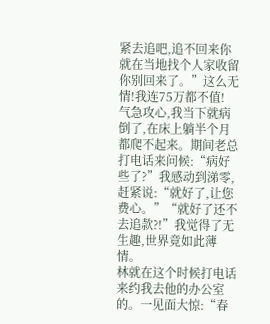紧去追吧,追不回来你就在当地找个人家收留你别回来了。”这么无情!我连75万都不值!
气急攻心,我当下就病倒了,在床上躺半个月都爬不起来。期间老总打电话来问候:“病好些了?”我感动到涕零,赶紧说:“就好了,让您费心。”“就好了还不去追款?!”我觉得了无生趣,世界竟如此薄情。
林就在这个时候打电话来约我去他的办公室的。一见面大惊:“春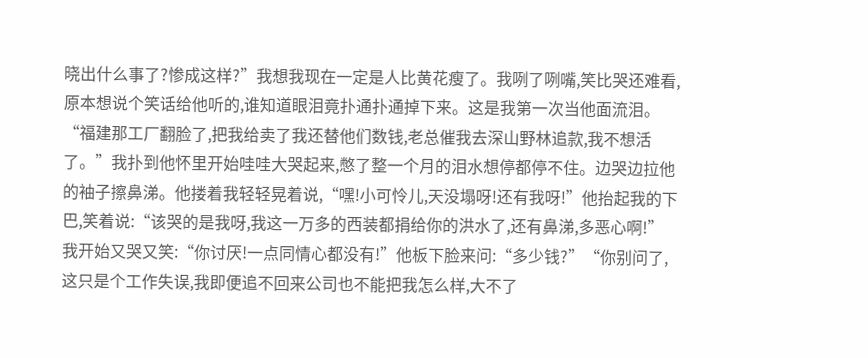晓出什么事了?惨成这样?”我想我现在一定是人比黄花瘦了。我咧了咧嘴,笑比哭还难看,原本想说个笑话给他听的,谁知道眼泪竟扑通扑通掉下来。这是我第一次当他面流泪。“福建那工厂翻脸了,把我给卖了我还替他们数钱,老总催我去深山野林追款,我不想活了。”我扑到他怀里开始哇哇大哭起来,憋了整一个月的泪水想停都停不住。边哭边拉他的袖子擦鼻涕。他搂着我轻轻晃着说,“嘿!小可怜儿,天没塌呀!还有我呀!”他抬起我的下巴,笑着说:“该哭的是我呀,我这一万多的西装都捐给你的洪水了,还有鼻涕,多恶心啊!”我开始又哭又笑:“你讨厌!一点同情心都没有!”他板下脸来问:“多少钱?”“你别问了,这只是个工作失误,我即便追不回来公司也不能把我怎么样,大不了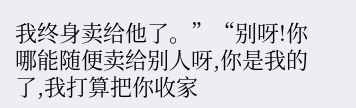我终身卖给他了。”“别呀!你哪能随便卖给别人呀,你是我的了,我打算把你收家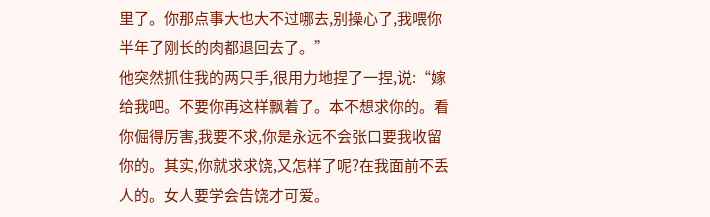里了。你那点事大也大不过哪去,别操心了,我喂你半年了刚长的肉都退回去了。”
他突然抓住我的两只手,很用力地捏了一捏,说:“嫁给我吧。不要你再这样飘着了。本不想求你的。看你倔得厉害,我要不求,你是永远不会张口要我收留你的。其实,你就求求饶,又怎样了呢?在我面前不丢人的。女人要学会告饶才可爱。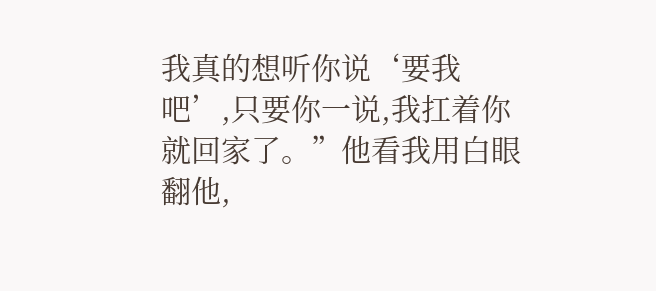我真的想听你说‘要我吧’,只要你一说,我扛着你就回家了。”他看我用白眼翻他,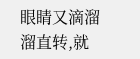眼睛又滴溜溜直转,就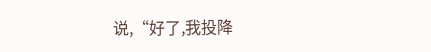说,“好了,我投降